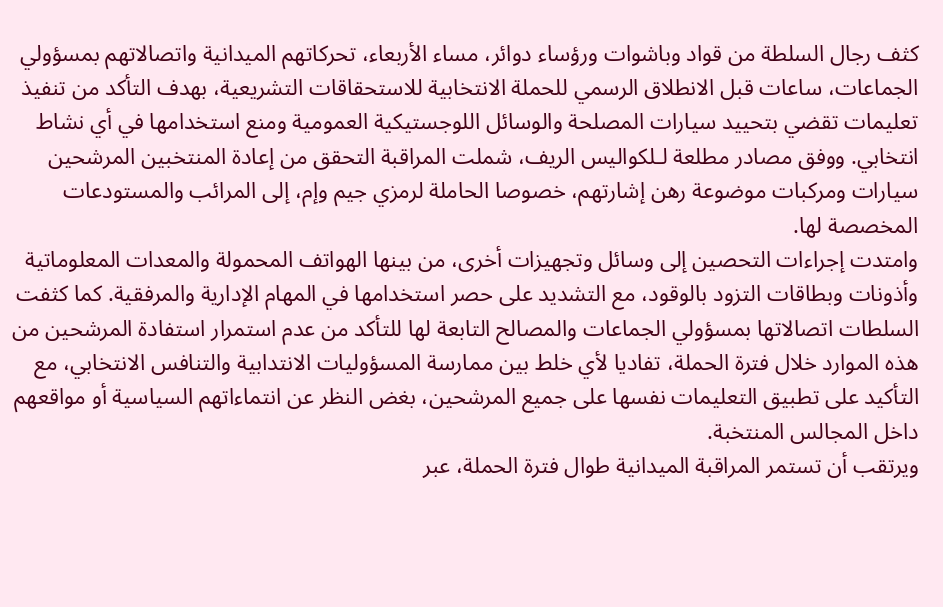كثف رجال السلطة من قواد وباشوات ورؤساء دوائر، مساء الأربعاء، تحركاتهم الميدانية واتصالاتهم بمسؤولي الجماعات، ساعات قبل الانطلاق الرسمي للحملة الانتخابية للاستحقاقات التشريعية، بهدف التأكد من تنفيذ تعليمات تقضي بتحييد سيارات المصلحة والوسائل اللوجستيكية العمومية ومنع استخدامها في أي نشاط انتخابي. ووفق مصادر مطلعة لـلكواليس الريف، شملت المراقبة التحقق من إعادة المنتخبين المرشحين سيارات ومركبات موضوعة رهن إشارتهم، خصوصا الحاملة لرمزي جيم وإم، إلى المرائب والمستودعات المخصصة لها.
وامتدت إجراءات التحصين إلى وسائل وتجهيزات أخرى، من بينها الهواتف المحمولة والمعدات المعلوماتية وأذونات وبطاقات التزود بالوقود، مع التشديد على حصر استخدامها في المهام الإدارية والمرفقية. كما كثفت السلطات اتصالاتها بمسؤولي الجماعات والمصالح التابعة لها للتأكد من عدم استمرار استفادة المرشحين من هذه الموارد خلال فترة الحملة، تفاديا لأي خلط بين ممارسة المسؤوليات الانتدابية والتنافس الانتخابي، مع التأكيد على تطبيق التعليمات نفسها على جميع المرشحين، بغض النظر عن انتماءاتهم السياسية أو مواقعهم داخل المجالس المنتخبة.
ويرتقب أن تستمر المراقبة الميدانية طوال فترة الحملة، عبر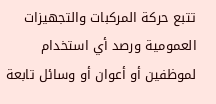تتبع حركة المركبات والتجهيزات العمومية ورصد أي استخدام لموظفين أو أعوان أو وسائل تابعة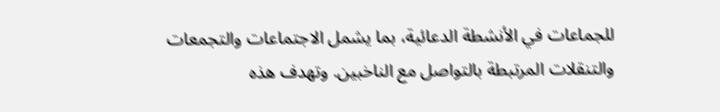للجماعات في الأنشطة الدعائية، بما يشمل الاجتماعات والتجمعات والتنقلات المرتبطة بالتواصل مع الناخبين. وتهدف هذه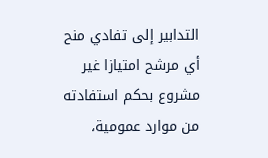التدابير إلى تفادي منح أي مرشح امتيازا غير مشروع بحكم استفادته من موارد عمومية،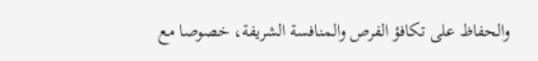والحفاظ على تكافؤ الفرص والمنافسة الشريفة، خصوصا مع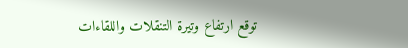توقع ارتفاع وتيرة التنقلات واللقاءات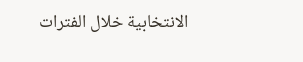الانتخابية خلال الفترات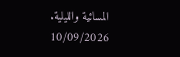المسائية والليلية.
10/09/2026